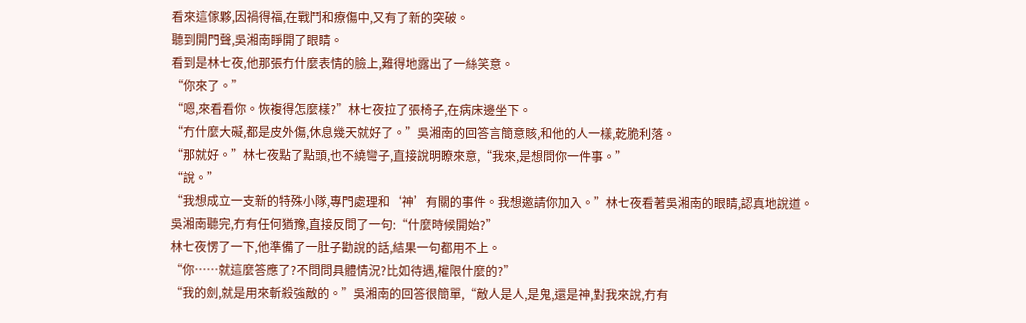看來這傢夥,因禍得福,在戰鬥和療傷中,又有了新的突破。
聽到開門聲,吳湘南睜開了眼睛。
看到是林七夜,他那張冇什麼表情的臉上,難得地露出了一絲笑意。
“你來了。”
“嗯,來看看你。恢複得怎麼樣?”林七夜拉了張椅子,在病床邊坐下。
“冇什麼大礙,都是皮外傷,休息幾天就好了。”吳湘南的回答言簡意賅,和他的人一樣,乾脆利落。
“那就好。”林七夜點了點頭,也不繞彎子,直接說明瞭來意,“我來,是想問你一件事。”
“說。”
“我想成立一支新的特殊小隊,專門處理和‘神’有關的事件。我想邀請你加入。”林七夜看著吳湘南的眼睛,認真地說道。
吳湘南聽完,冇有任何猶豫,直接反問了一句:“什麼時候開始?”
林七夜愣了一下,他準備了一肚子勸說的話,結果一句都用不上。
“你……就這麼答應了?不問問具體情況?比如待遇,權限什麼的?”
“我的劍,就是用來斬殺強敵的。”吳湘南的回答很簡單,“敵人是人,是鬼,還是神,對我來說,冇有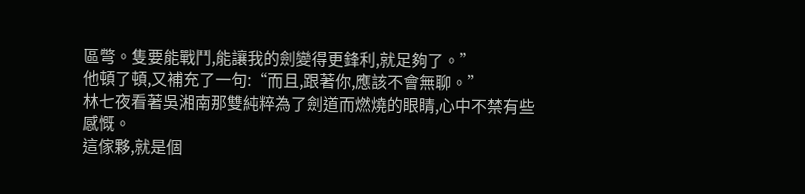區彆。隻要能戰鬥,能讓我的劍變得更鋒利,就足夠了。”
他頓了頓,又補充了一句:“而且,跟著你,應該不會無聊。”
林七夜看著吳湘南那雙純粹為了劍道而燃燒的眼睛,心中不禁有些感慨。
這傢夥,就是個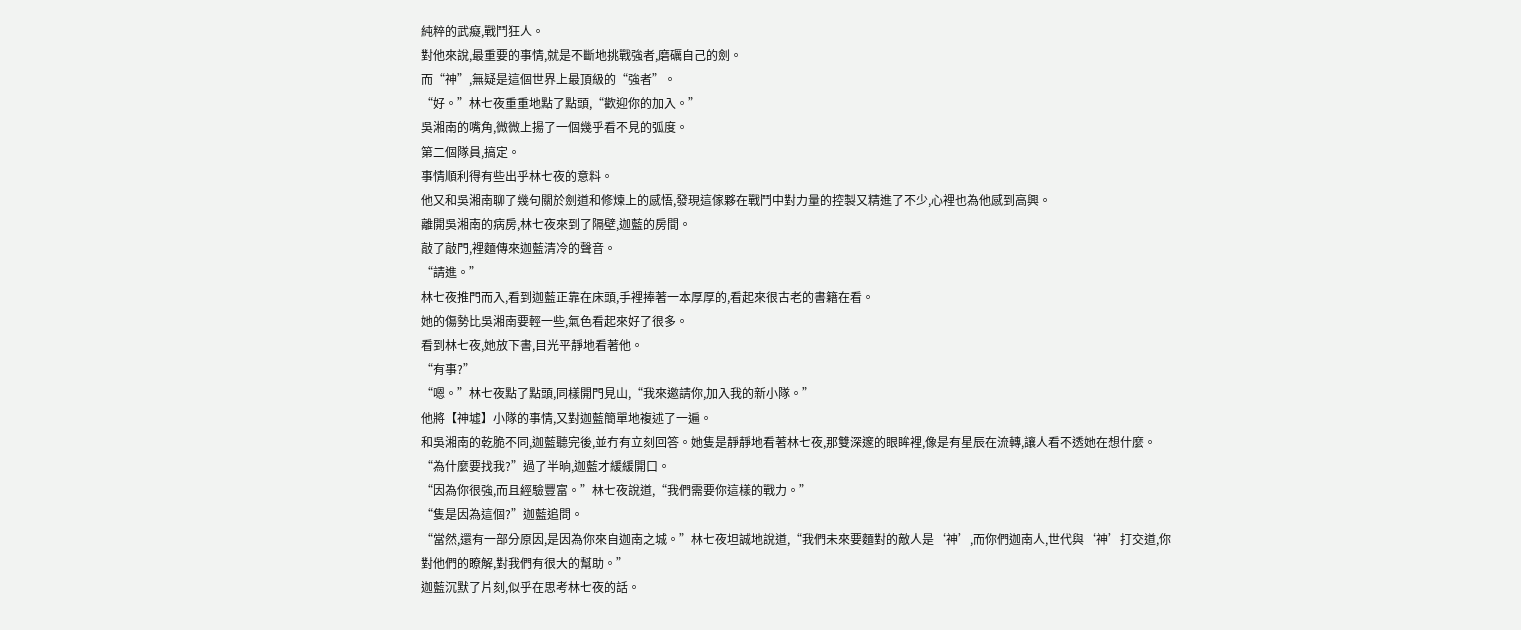純粹的武癡,戰鬥狂人。
對他來說,最重要的事情,就是不斷地挑戰強者,磨礪自己的劍。
而“神”,無疑是這個世界上最頂級的“強者”。
“好。”林七夜重重地點了點頭,“歡迎你的加入。”
吳湘南的嘴角,微微上揚了一個幾乎看不見的弧度。
第二個隊員,搞定。
事情順利得有些出乎林七夜的意料。
他又和吳湘南聊了幾句關於劍道和修煉上的感悟,發現這傢夥在戰鬥中對力量的控製又精進了不少,心裡也為他感到高興。
離開吳湘南的病房,林七夜來到了隔壁,迦藍的房間。
敲了敲門,裡麵傳來迦藍清冷的聲音。
“請進。”
林七夜推門而入,看到迦藍正靠在床頭,手裡捧著一本厚厚的,看起來很古老的書籍在看。
她的傷勢比吳湘南要輕一些,氣色看起來好了很多。
看到林七夜,她放下書,目光平靜地看著他。
“有事?”
“嗯。”林七夜點了點頭,同樣開門見山,“我來邀請你,加入我的新小隊。”
他將【神墟】小隊的事情,又對迦藍簡單地複述了一遍。
和吳湘南的乾脆不同,迦藍聽完後,並冇有立刻回答。她隻是靜靜地看著林七夜,那雙深邃的眼眸裡,像是有星辰在流轉,讓人看不透她在想什麼。
“為什麼要找我?”過了半晌,迦藍才緩緩開口。
“因為你很強,而且經驗豐富。”林七夜說道,“我們需要你這樣的戰力。”
“隻是因為這個?”迦藍追問。
“當然,還有一部分原因,是因為你來自迦南之城。”林七夜坦誠地說道,“我們未來要麵對的敵人是‘神’,而你們迦南人,世代與‘神’打交道,你對他們的瞭解,對我們有很大的幫助。”
迦藍沉默了片刻,似乎在思考林七夜的話。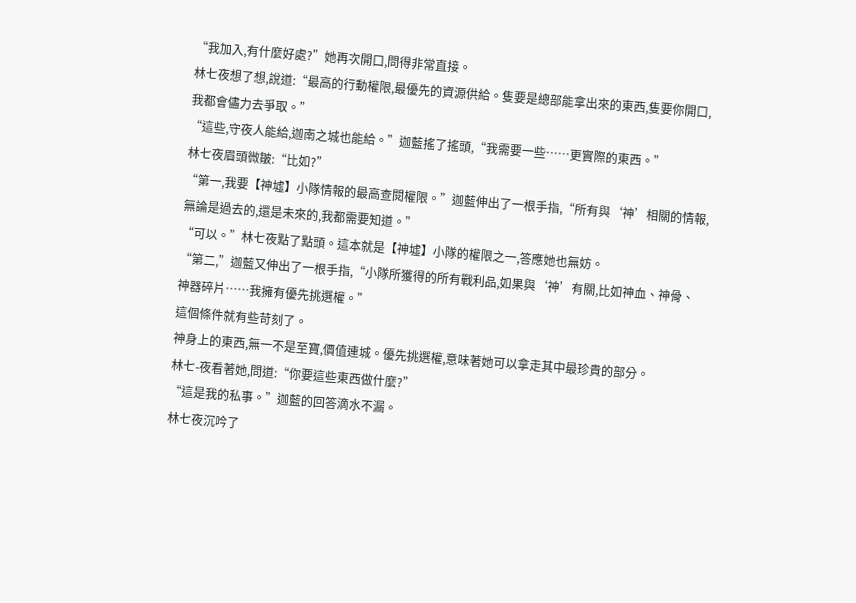“我加入,有什麼好處?”她再次開口,問得非常直接。
林七夜想了想,說道:“最高的行動權限,最優先的資源供給。隻要是總部能拿出來的東西,隻要你開口,我都會儘力去爭取。”
“這些,守夜人能給,迦南之城也能給。”迦藍搖了搖頭,“我需要一些……更實際的東西。”
林七夜眉頭微皺:“比如?”
“第一,我要【神墟】小隊情報的最高查閱權限。”迦藍伸出了一根手指,“所有與‘神’相關的情報,無論是過去的,還是未來的,我都需要知道。”
“可以。”林七夜點了點頭。這本就是【神墟】小隊的權限之一,答應她也無妨。
“第二,”迦藍又伸出了一根手指,“小隊所獲得的所有戰利品,如果與‘神’有關,比如神血、神骨、神器碎片……我擁有優先挑選權。”
這個條件就有些苛刻了。
神身上的東西,無一不是至寶,價值連城。優先挑選權,意味著她可以拿走其中最珍貴的部分。
林七-夜看著她,問道:“你要這些東西做什麼?”
“這是我的私事。”迦藍的回答滴水不漏。
林七夜沉吟了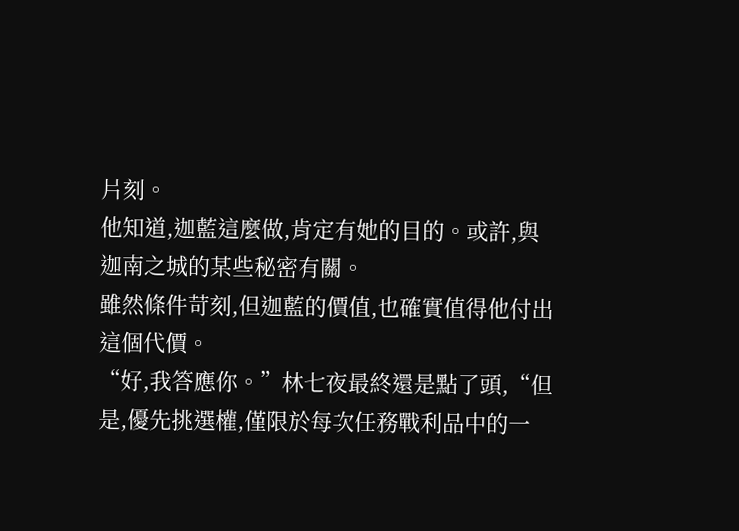片刻。
他知道,迦藍這麼做,肯定有她的目的。或許,與迦南之城的某些秘密有關。
雖然條件苛刻,但迦藍的價值,也確實值得他付出這個代價。
“好,我答應你。”林七夜最終還是點了頭,“但是,優先挑選權,僅限於每次任務戰利品中的一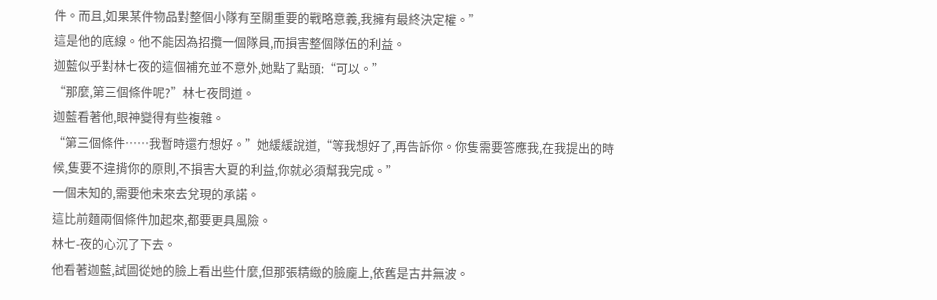件。而且,如果某件物品對整個小隊有至關重要的戰略意義,我擁有最終決定權。”
這是他的底線。他不能因為招攬一個隊員,而損害整個隊伍的利益。
迦藍似乎對林七夜的這個補充並不意外,她點了點頭:“可以。”
“那麼,第三個條件呢?”林七夜問道。
迦藍看著他,眼神變得有些複雜。
“第三個條件……我暫時還冇想好。”她緩緩說道,“等我想好了,再告訴你。你隻需要答應我,在我提出的時候,隻要不違揹你的原則,不損害大夏的利益,你就必須幫我完成。”
一個未知的,需要他未來去兌現的承諾。
這比前麵兩個條件加起來,都要更具風險。
林七-夜的心沉了下去。
他看著迦藍,試圖從她的臉上看出些什麼,但那張精緻的臉龐上,依舊是古井無波。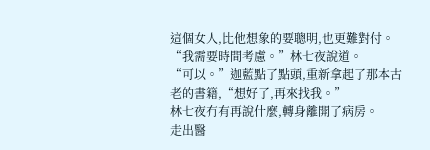這個女人,比他想象的要聰明,也更難對付。
“我需要時間考慮。”林七夜說道。
“可以。”迦藍點了點頭,重新拿起了那本古老的書籍,“想好了,再來找我。”
林七夜冇有再說什麼,轉身離開了病房。
走出醫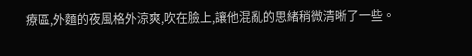療區,外麵的夜風格外涼爽,吹在臉上,讓他混亂的思緒稍微清晰了一些。